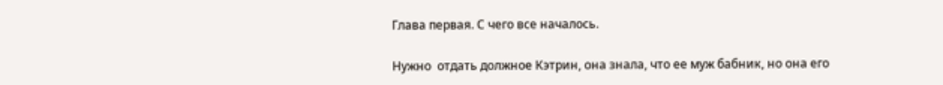Глава первая. С чего все началось.

Нужно  отдать должное Кэтрин, она знала, что ее муж бабник, но она его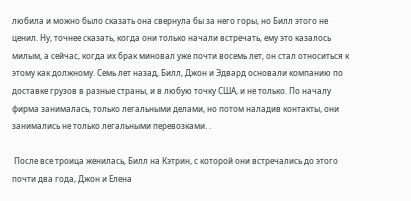любила и можно было сказать она свернула бы за него горы, но Билл этого не ценил. Ну, точнее сказать, когда они только начали встречать, ему это казалось милым, а сейчас, когда их брак миновал уже почти восемь лет, он стал относиться к этому как должному. Семь лет назад, Билл, Джон и Эдвард основали компанию по доставке грузов в разные страны, и в любую точку США, и не только. По началу фирма занималась, только легальными делами, но потом наладив контакты, они занимались не только легальными перевозками. .

 После все троица женилась, Билл на Кэтрин, с которой они встречались до этого почти два года, Джон и Елена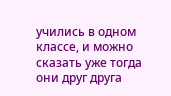учились в одном классе, и можно сказать уже тогда они друг друга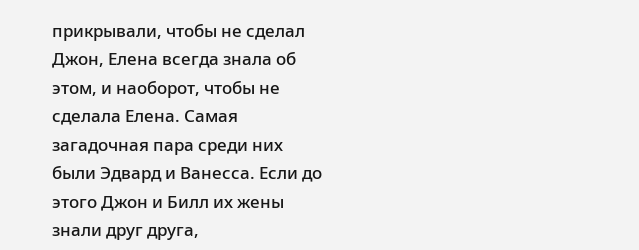прикрывали, чтобы не сделал Джон, Елена всегда знала об этом, и наоборот, чтобы не сделала Елена. Самая загадочная пара среди них были Эдвард и Ванесса. Если до этого Джон и Билл их жены знали друг друга,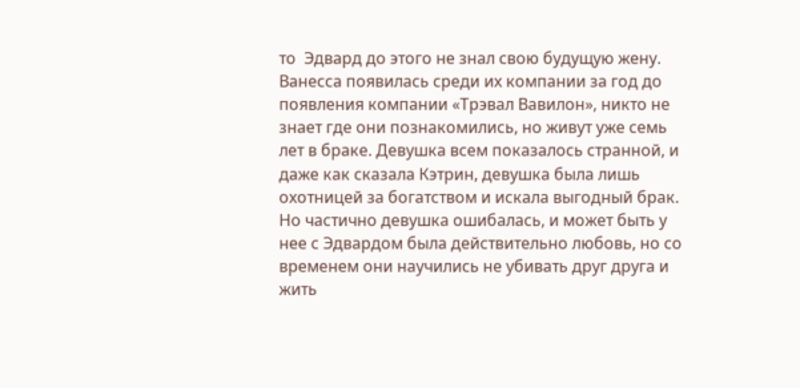то  Эдвард до этого не знал свою будущую жену.  Ванесса появилась среди их компании за год до появления компании «Трэвал Вавилон», никто не знает где они познакомились, но живут уже семь лет в браке. Девушка всем показалось странной, и даже как сказала Кэтрин, девушка была лишь охотницей за богатством и искала выгодный брак. Но частично девушка ошибалась, и может быть у нее с Эдвардом была действительно любовь, но со временем они научились не убивать друг друга и жить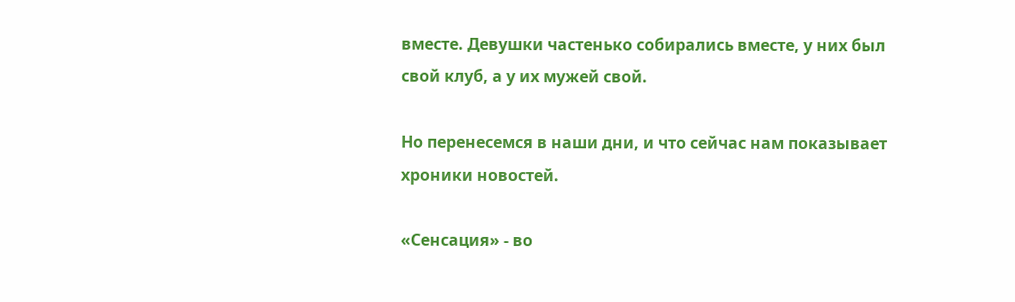вместе. Девушки частенько собирались вместе, у них был свой клуб, а у их мужей свой.

Но перенесемся в наши дни, и что сейчас нам показывает хроники новостей.

«Сенсация» - во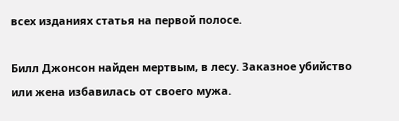всех изданиях статья на первой полосе.

Билл Джонсон найден мертвым, в лесу. Заказное убийство или жена избавилась от своего мужа.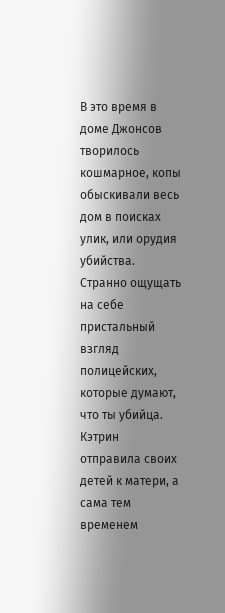В это время в доме Джонсов творилось кошмарное, копы обыскивали весь дом в поисках улик, или орудия убийства. Странно ощущать на себе пристальный взгляд полицейских, которые думают, что ты убийца. Кэтрин отправила своих детей к матери, а сама тем временем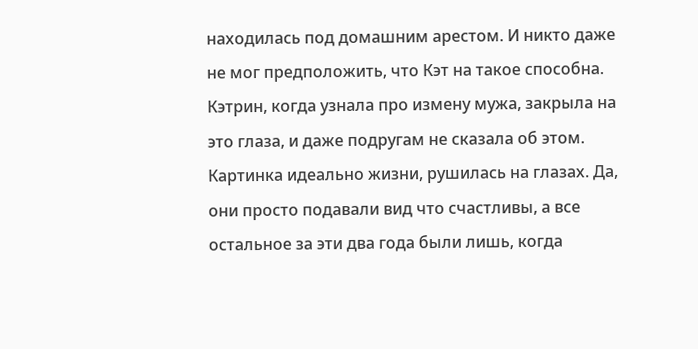находилась под домашним арестом. И никто даже не мог предположить, что Кэт на такое способна. Кэтрин, когда узнала про измену мужа, закрыла на это глаза, и даже подругам не сказала об этом. Картинка идеально жизни, рушилась на глазах. Да, они просто подавали вид что счастливы, а все остальное за эти два года были лишь, когда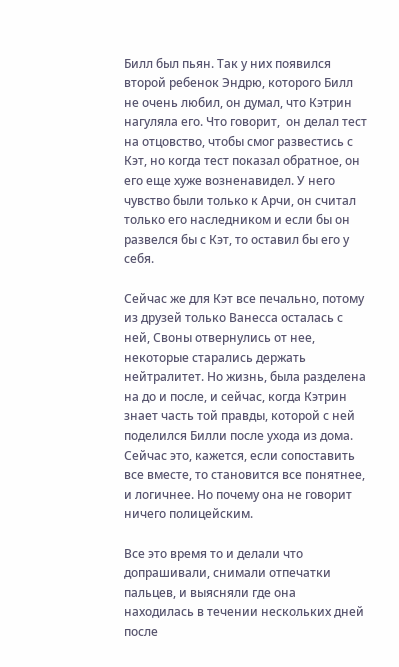Билл был пьян. Так у них появился второй ребенок Эндрю, которого Билл не очень любил, он думал, что Кэтрин нагуляла его. Что говорит,  он делал тест на отцовство, чтобы смог развестись с Кэт, но когда тест показал обратное, он его еще хуже возненавидел. У него чувство были только к Арчи, он считал только его наследником и если бы он развелся бы с Кэт, то оставил бы его у себя.

Сейчас же для Кэт все печально, потому из друзей только Ванесса осталась с ней, Своны отвернулись от нее, некоторые старались держать нейтралитет. Но жизнь, была разделена на до и после, и сейчас, когда Кэтрин знает часть той правды, которой с ней поделился Билли после ухода из дома. Сейчас это, кажется, если сопоставить все вместе, то становится все понятнее, и логичнее. Но почему она не говорит ничего полицейским.

Все это время то и делали что допрашивали, снимали отпечатки пальцев, и выясняли где она находилась в течении нескольких дней после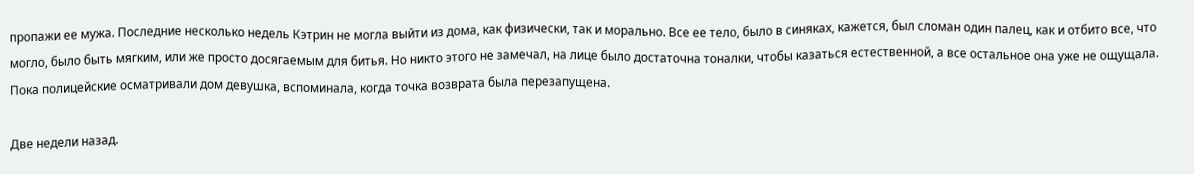пропажи ее мужа. Последние несколько недель Кэтрин не могла выйти из дома, как физически, так и морально. Все ее тело, было в синяках, кажется, был сломан один палец, как и отбито все, что могло, было быть мягким, или же просто досягаемым для битья. Но никто этого не замечал, на лице было достаточна тоналки, чтобы казаться естественной, а все остальное она уже не ощущала. Пока полицейские осматривали дом девушка, вспоминала, когда точка возврата была перезапущена.

Две недели назад.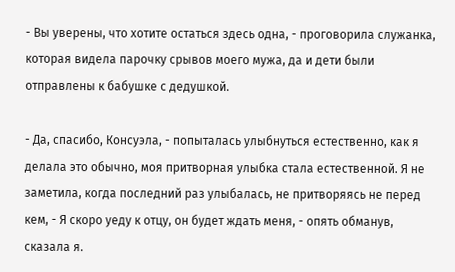- Вы уверены, что хотите остаться здесь одна, - проговорила служанка, которая видела парочку срывов моего мужа, да и дети были отправлены к бабушке с дедушкой.

- Да, спасибо, Консуэла, - попыталась улыбнуться естественно, как я делала это обычно, моя притворная улыбка стала естественной. Я не заметила, когда последний раз улыбалась, не притворяясь не перед кем, - Я скоро уеду к отцу, он будет ждать меня, - опять обманув, сказала я.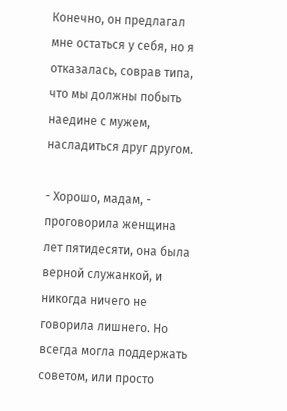Конечно, он предлагал мне остаться у себя, но я отказалась, соврав типа, что мы должны побыть наедине с мужем, насладиться друг другом.

- Хорошо, мадам, - проговорила женщина лет пятидесяти, она была верной служанкой, и никогда ничего не говорила лишнего. Но всегда могла поддержать советом, или просто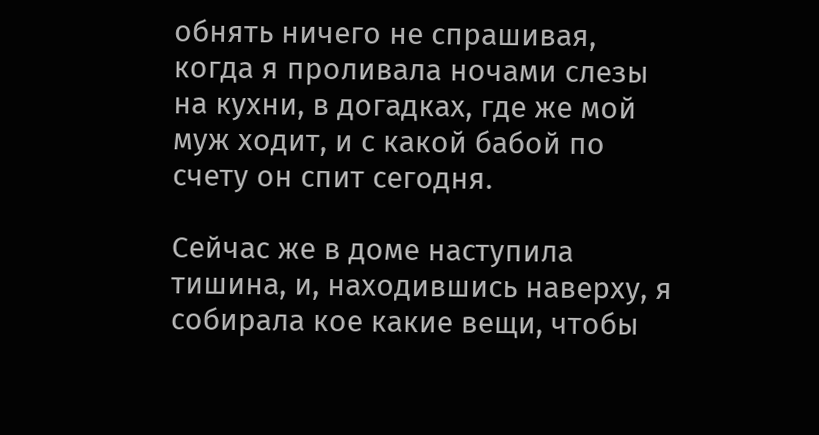обнять ничего не спрашивая, когда я проливала ночами слезы на кухни, в догадках, где же мой муж ходит, и с какой бабой по счету он спит сегодня.

Сейчас же в доме наступила тишина, и, находившись наверху, я собирала кое какие вещи, чтобы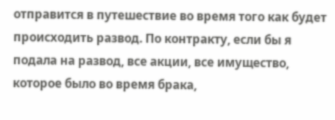отправится в путешествие во время того как будет происходить развод. По контракту, если бы я подала на развод, все акции, все имущество, которое было во время брака,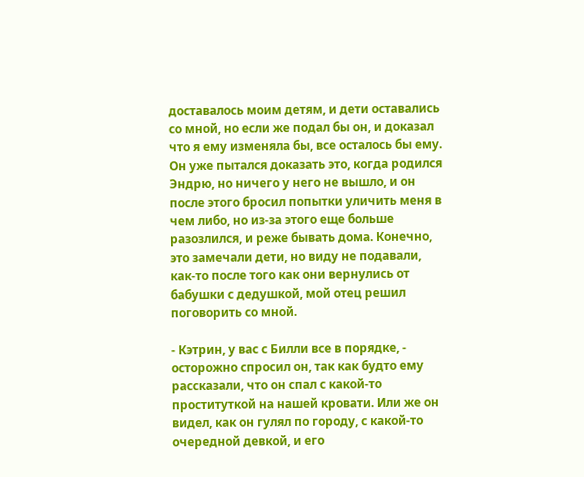доставалось моим детям, и дети оставались со мной, но если же подал бы он, и доказал что я ему изменяла бы, все осталось бы ему. Он уже пытался доказать это, когда родился Эндрю, но ничего у него не вышло, и он после этого бросил попытки уличить меня в чем либо, но из-за этого еще больше разозлился, и реже бывать дома. Конечно, это замечали дети, но виду не подавали, как-то после того как они вернулись от бабушки с дедушкой, мой отец решил поговорить со мной.

- Кэтрин, у вас с Билли все в порядке, - осторожно спросил он, так как будто ему рассказали, что он спал с какой-то проституткой на нашей кровати. Или же он видел, как он гулял по городу, с какой-то очередной девкой, и его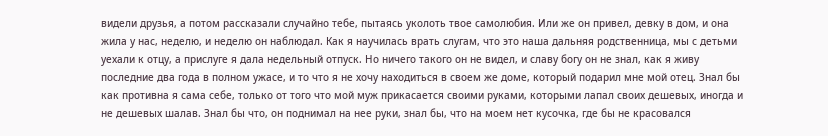видели друзья, а потом рассказали случайно тебе, пытаясь уколоть твое самолюбия. Или же он привел, девку в дом, и она жила у нас, неделю, и неделю он наблюдал. Как я научилась врать слугам, что это наша дальняя родственница, мы с детьми уехали к отцу, а прислуге я дала недельный отпуск. Но ничего такого он не видел, и славу богу он не знал, как я живу последние два года в полном ужасе, и то что я не хочу находиться в своем же доме, который подарил мне мой отец. Знал бы как противна я сама себе, только от того что мой муж прикасается своими руками, которыми лапал своих дешевых, иногда и не дешевых шалав. Знал бы что, он поднимал на нее руки, знал бы, что на моем нет кусочка, где бы не красовался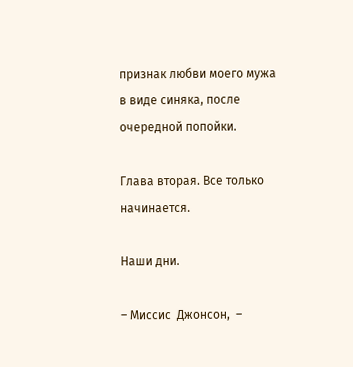признак любви моего мужа в виде синяка, после очередной попойки.

Глава вторая. Все только начинается.

Наши дни.

– Миссис  Джонсон,  –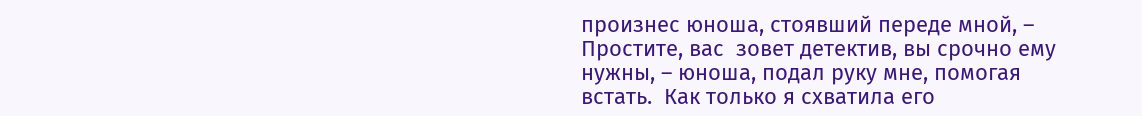произнес юноша, стоявший переде мной, – Простите, вас  зовет детектив, вы срочно ему нужны, – юноша, подал руку мне, помогая встать.  Как только я схватила его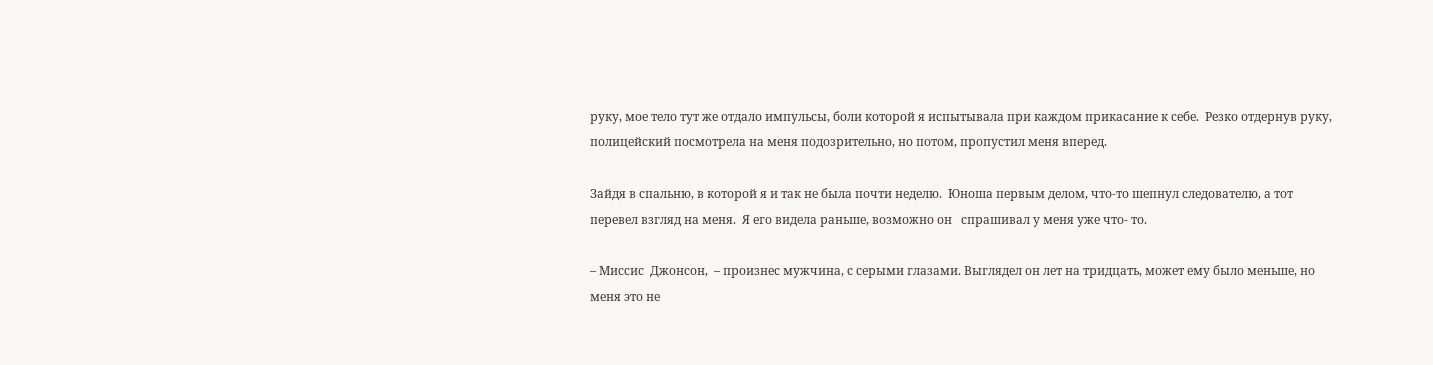руку, мое тело тут же отдало импульсы, боли которой я испытывала при каждом прикасание к себе.  Резко отдернув руку, полицейский посмотрела на меня подозрительно, но потом, пропустил меня вперед.

Зайдя в спальню, в которой я и так не была почти неделю.  Юноша первым делом, что-то шепнул следователю, а тот перевел взгляд на меня.  Я его видела раньше, возможно он   спрашивал у меня уже что- то.

– Миссис  Джонсон,  – произнес мужчина, с серыми глазами. Выглядел он лет на тридцать, может ему было меньше, но меня это не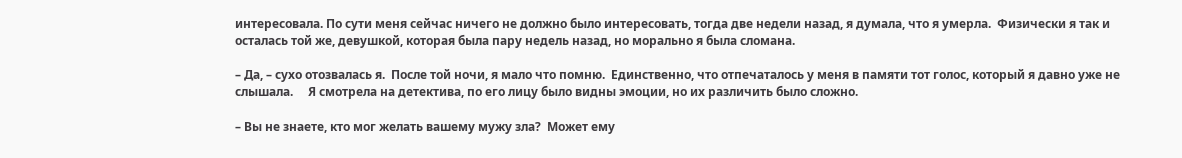интересовала. По сути меня сейчас ничего не должно было интересовать, тогда две недели назад, я думала, что я умерла.  Физически я так и осталась той же, девушкой, которая была пару недель назад, но морально я была сломана.

– Да, – сухо отозвалась я.  После той ночи, я мало что помню.  Единственно, что отпечаталось у меня в памяти тот голос, который я давно уже не слышала.     Я смотрела на детектива, по его лицу было видны эмоции, но их различить было сложно.

– Вы не знаете, кто мог желать вашему мужу зла?  Может ему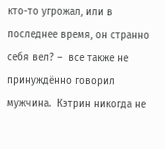кто-то угрожал, или в последнее время, он странно себя вел? –  все также не принуждённо говорил мужчина.  Кэтрин никогда не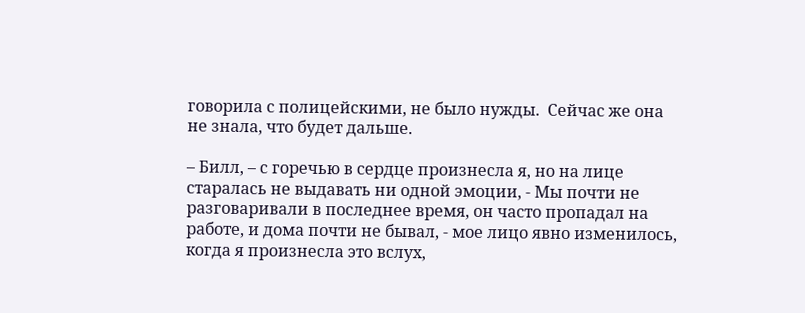говорила с полицейскими, не было нужды.  Сейчас же она не знала, что будет дальше.

– Билл, – с горечью в сердце произнесла я, но на лице старалась не выдавать ни одной эмоции, - Мы почти не разговаривали в последнее время, он часто пропадал на работе, и дома почти не бывал, - мое лицо явно изменилось, когда я произнесла это вслух,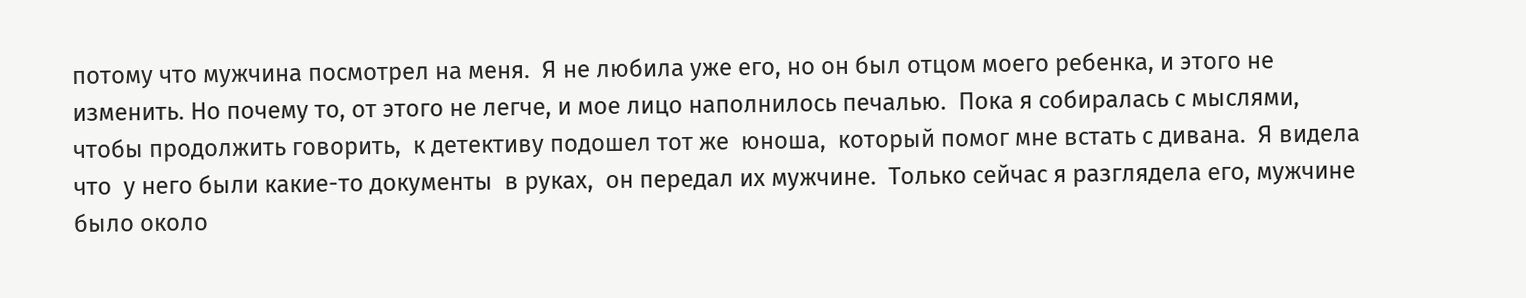потому что мужчина посмотрел на меня.  Я не любила уже его, но он был отцом моего ребенка, и этого не изменить. Но почему то, от этого не легче, и мое лицо наполнилось печалью.  Пока я собиралась с мыслями,  чтобы продолжить говорить,  к детективу подошел тот же  юноша,  который помог мне встать с дивана.  Я видела что  у него были какие-то документы  в руках,  он передал их мужчине.  Только сейчас я разглядела его, мужчине было около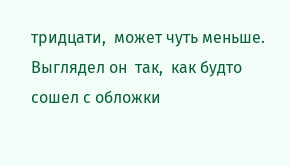тридцати,  может чуть меньше. Выглядел он  так,  как будто сошел с обложки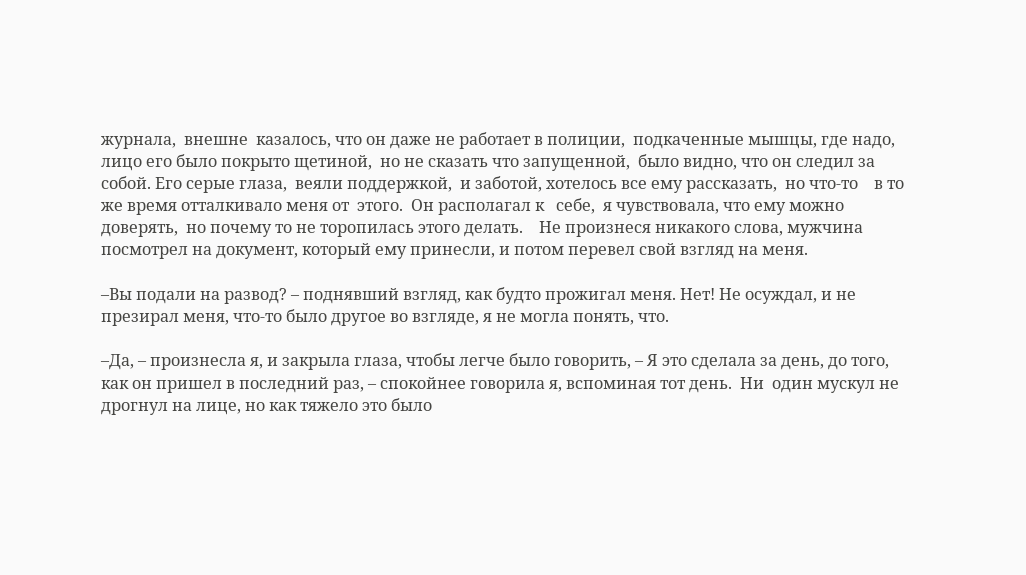журнала,  внешне  казалось, что он даже не работает в полиции,  подкаченные мышцы, где надо, лицо его было покрыто щетиной,  но не сказать что запущенной,  было видно, что он следил за собой. Его серые глаза,  веяли поддержкой,  и заботой, хотелось все ему рассказать,  но что-то    в то же время отталкивало меня от  этого.  Он располагал к   себе,  я чувствовала, что ему можно доверять,  но почему то не торопилась этого делать.    Не произнеся никакого слова, мужчина посмотрел на документ, который ему принесли, и потом перевел свой взгляд на меня.

–Вы подали на развод? – поднявший взгляд, как будто прожигал меня. Нет! Не осуждал, и не презирал меня, что-то было другое во взгляде, я не могла понять, что.

–Да, – произнесла я, и закрыла глаза, чтобы легче было говорить, – Я это сделала за день, до того, как он пришел в последний раз, – спокойнее говорила я, вспоминая тот день.  Ни  один мускул не  дрогнул на лице, но как тяжело это было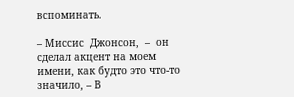вспоминать.

– Миссис  Джонсон,  –  он сделал акцент на моем имени, как будто это что-то значило, – В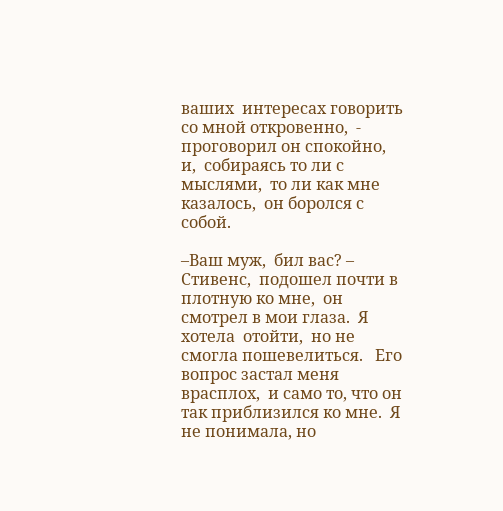ваших  интересах говорить со мной откровенно,  - проговорил он спокойно,  и,  собираясь то ли с мыслями,  то ли как мне казалось,  он боролся с собой.

–Ваш муж,  бил вас? –   Стивенс,  подошел почти в плотную ко мне,  он смотрел в мои глаза.  Я хотела  отойти,  но не смогла пошевелиться.   Его вопрос застал меня врасплох,  и само то, что он так приблизился ко мне.  Я не понимала, но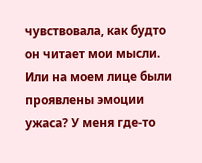чувствовала, как будто он читает мои мысли. Или на моем лице были проявлены эмоции ужаса? У меня где-то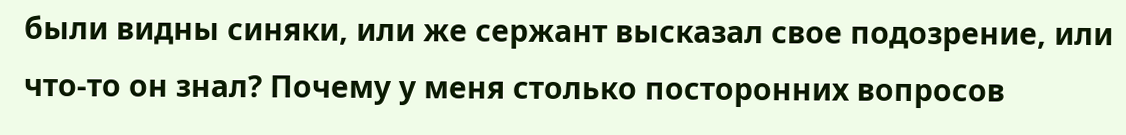были видны синяки, или же сержант высказал свое подозрение, или что-то он знал? Почему у меня столько посторонних вопросов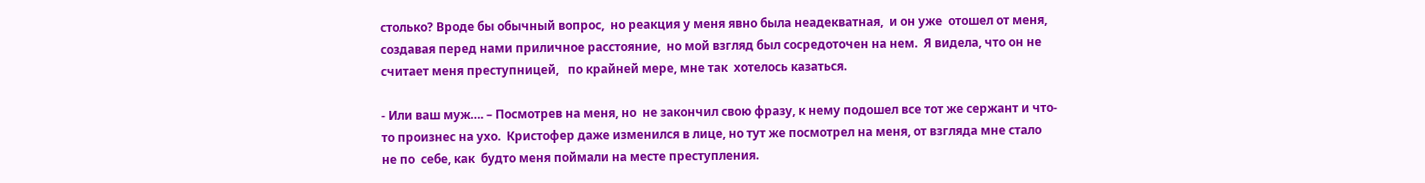столько? Вроде бы обычный вопрос,  но реакция у меня явно была неадекватная,  и он уже  отошел от меня,  создавая перед нами приличное расстояние,  но мой взгляд был сосредоточен на нем.  Я видела, что он не считает меня преступницей,   по крайней мере, мне так  хотелось казаться.

- Или ваш муж…. – Посмотрев на меня, но  не закончил свою фразу, к нему подошел все тот же сержант и что-то произнес на ухо.  Кристофер даже изменился в лице, но тут же посмотрел на меня, от взгляда мне стало не по  себе, как  будто меня поймали на месте преступления.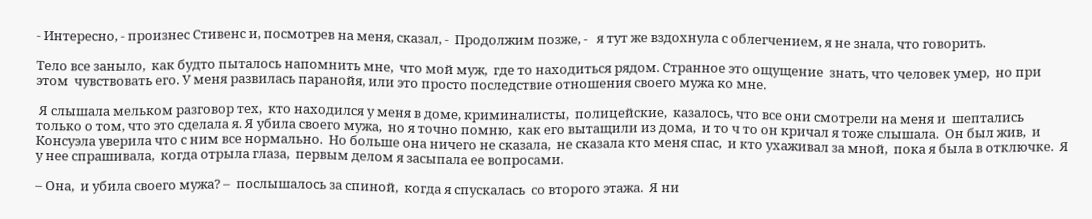- Интересно, - произнес Стивенс и, посмотрев на меня, сказал, -  Продолжим позже, -   я тут же вздохнула с облегчением, я не знала, что говорить.

Тело все заныло,  как будто пыталось напомнить мне,  что мой муж,  где то находиться рядом. Странное это ощущение  знать, что человек умер,  но при этом  чувствовать его. У меня развилась паранойя, или это просто последствие отношения своего мужа ко мне.

 Я слышала мельком разговор тех,  кто находился у меня в доме, криминалисты,  полицейские,  казалось, что все они смотрели на меня и  шептались только о том, что это сделала я. Я убила своего мужа,  но я точно помню,  как его вытащили из дома,  и то ч то он кричал я тоже слышала.  Он был жив,  и Консуэла уверила что с ним все нормально.  Но больше она ничего не сказала,  не сказала кто меня спас,  и кто ухаживал за мной,  пока я была в отключке.  Я у нее спрашивала,  когда отрыла глаза,  первым делом я засыпала ее вопросами.

– Она,  и убила своего мужа? –  послышалось за спиной,  когда я спускалась  со второго этажа.  Я ни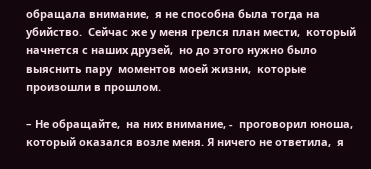обращала внимание,  я не способна была тогда на убийство.  Сейчас же у меня грелся план мести,  который начнется с наших друзей,  но до этого нужно было выяснить пару  моментов моей жизни,  которые произошли в прошлом.

– Не обращайте,  на них внимание, -  проговорил юноша,  который оказался возле меня. Я ничего не ответила,  я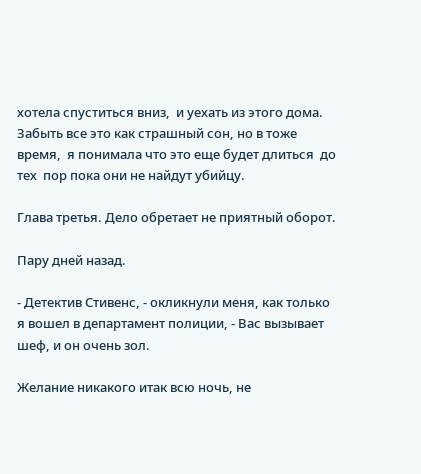хотела спуститься вниз,  и уехать из этого дома.  Забыть все это как страшный сон, но в тоже время,  я понимала что это еще будет длиться  до тех  пор пока они не найдут убийцу.

Глава третья. Дело обретает не приятный оборот.

Пару дней назад.

- Детектив Стивенс, - окликнули меня, как только я вошел в департамент полиции, - Вас вызывает шеф, и он очень зол.

Желание никакого итак всю ночь, не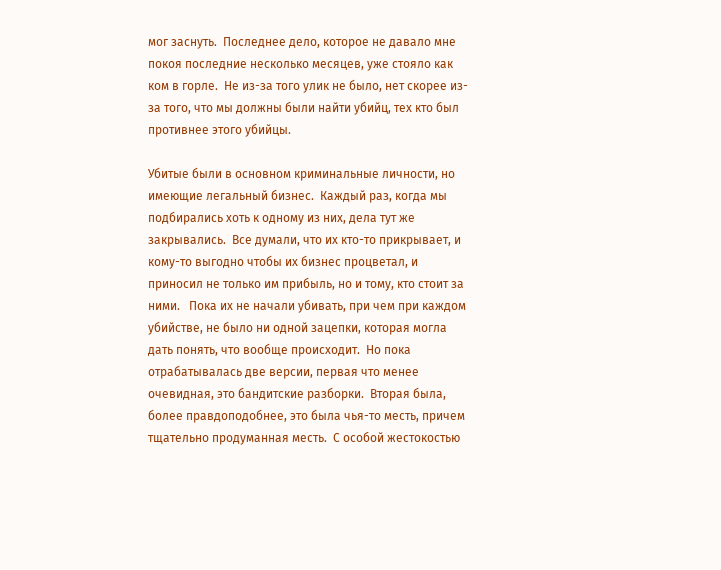мог заснуть.  Последнее дело, которое не давало мне покоя последние несколько месяцев, уже стояло как ком в горле.  Не из-за того улик не было, нет скорее из-за того, что мы должны были найти убийц, тех кто был противнее этого убийцы.

Убитые были в основном криминальные личности, но имеющие легальный бизнес.  Каждый раз, когда мы подбирались хоть к одному из них, дела тут же закрывались.  Все думали, что их кто-то прикрывает, и кому-то выгодно чтобы их бизнес процветал, и приносил не только им прибыль, но и тому, кто стоит за ними.   Пока их не начали убивать, при чем при каждом убийстве, не было ни одной зацепки, которая могла дать понять, что вообще происходит.  Но пока отрабатывалась две версии, первая что менее очевидная, это бандитские разборки.  Вторая была, более правдоподобнее, это была чья-то месть, причем тщательно продуманная месть.  С особой жестокостью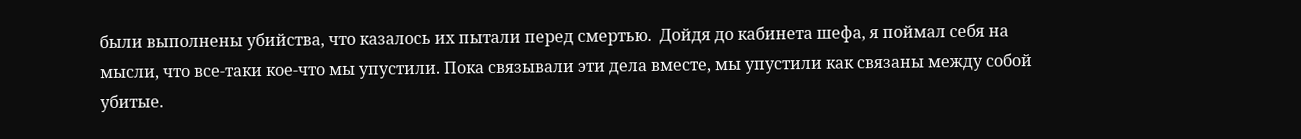были выполнены убийства, что казалось их пытали перед смертью.  Дойдя до кабинета шефа, я поймал себя на мысли, что все-таки кое-что мы упустили. Пока связывали эти дела вместе, мы упустили как связаны между собой убитые.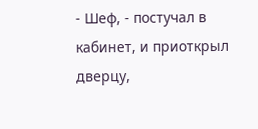- Шеф, - постучал в кабинет, и приоткрыл дверцу,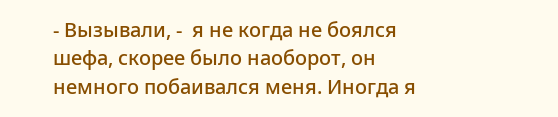- Вызывали, -  я не когда не боялся шефа, скорее было наоборот, он немного побаивался меня. Иногда я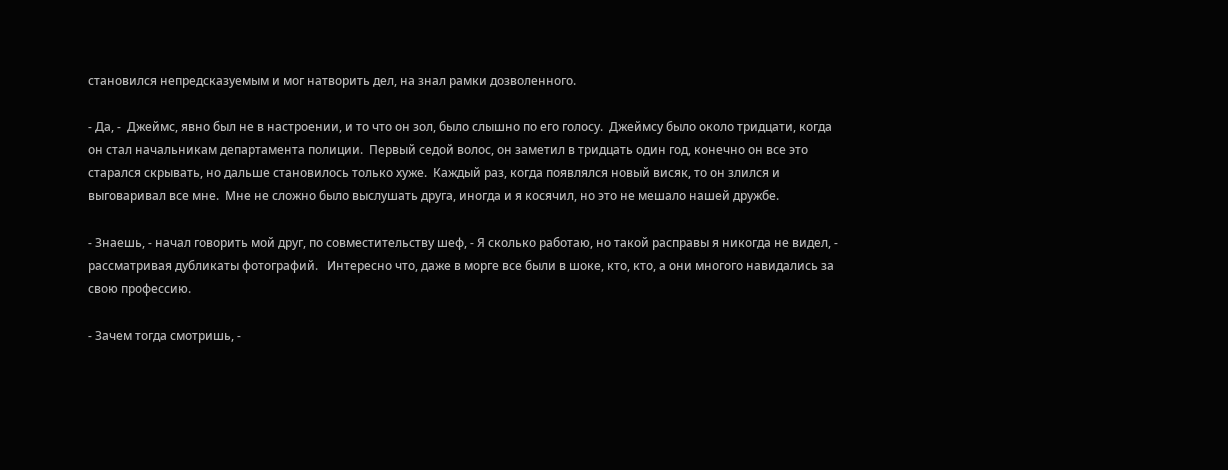становился непредсказуемым и мог натворить дел, на знал рамки дозволенного.

- Да, -  Джеймс, явно был не в настроении, и то что он зол, было слышно по его голосу.  Джеймсу было около тридцати, когда он стал начальникам департамента полиции.  Первый седой волос, он заметил в тридцать один год, конечно он все это старался скрывать, но дальше становилось только хуже.  Каждый раз, когда появлялся новый висяк, то он злился и выговаривал все мне.  Мне не сложно было выслушать друга, иногда и я косячил, но это не мешало нашей дружбе.

- Знаешь, - начал говорить мой друг, по совместительству шеф, - Я сколько работаю, но такой расправы я никогда не видел, - рассматривая дубликаты фотографий.   Интересно что, даже в морге все были в шоке, кто, кто, а они многого навидались за свою профессию.

- Зачем тогда смотришь, -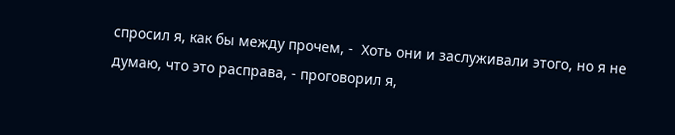спросил я, как бы между прочем, -  Хоть они и заслуживали этого, но я не думаю, что это расправа, - проговорил я,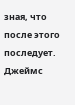зная, что после этого последует.  Джеймс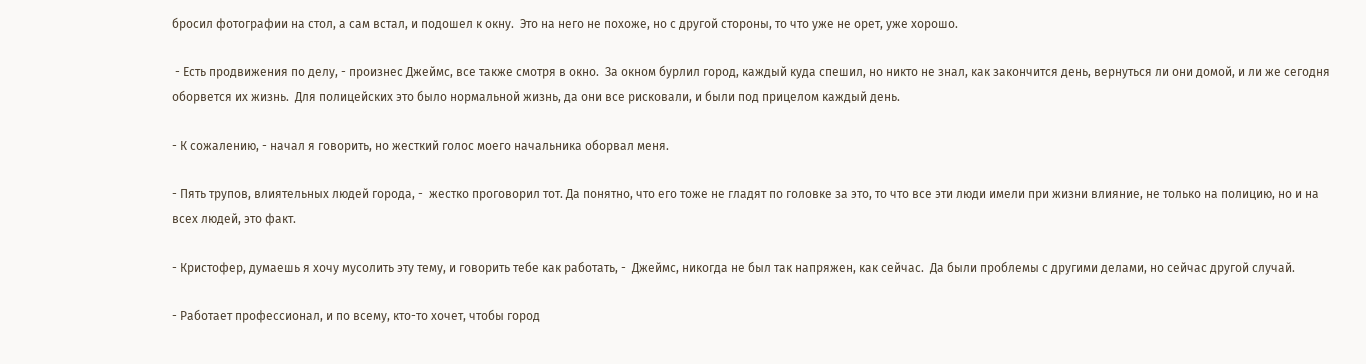бросил фотографии на стол, а сам встал, и подошел к окну.  Это на него не похоже, но с другой стороны, то что уже не орет, уже хорошо.

 - Есть продвижения по делу, - произнес Джеймс, все также смотря в окно.  За окном бурлил город, каждый куда спешил, но никто не знал, как закончится день, вернуться ли они домой, и ли же сегодня оборвется их жизнь.  Для полицейских это было нормальной жизнь, да они все рисковали, и были под прицелом каждый день.

- К сожалению, - начал я говорить, но жесткий голос моего начальника оборвал меня.

- Пять трупов, влиятельных людей города, -  жестко проговорил тот. Да понятно, что его тоже не гладят по головке за это, то что все эти люди имели при жизни влияние, не только на полицию, но и на всех людей, это факт.

- Кристофер, думаешь я хочу мусолить эту тему, и говорить тебе как работать, -  Джеймс, никогда не был так напряжен, как сейчас.  Да были проблемы с другими делами, но сейчас другой случай.

- Работает профессионал, и по всему, кто-то хочет, чтобы город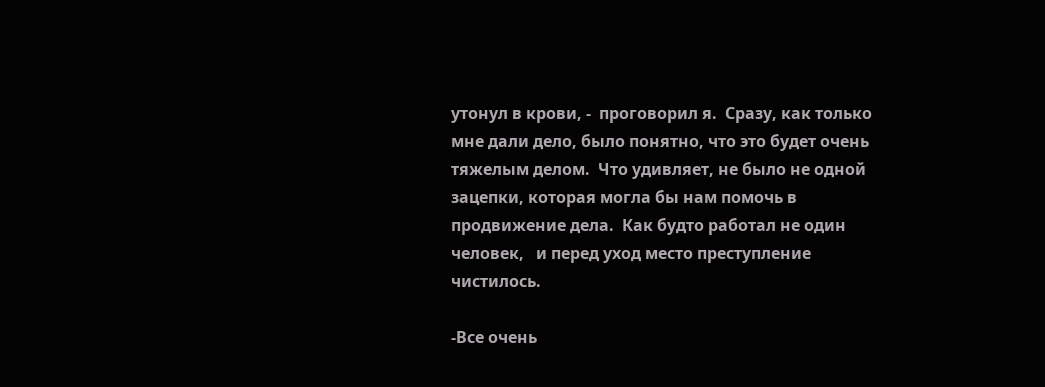утонул в крови, -  проговорил я.  Сразу, как только мне дали дело, было понятно, что это будет очень тяжелым делом.  Что удивляет, не было не одной зацепки, которая могла бы нам помочь в продвижение дела.  Как будто работал не один человек,   и перед уход место преступление чистилось.

-Все очень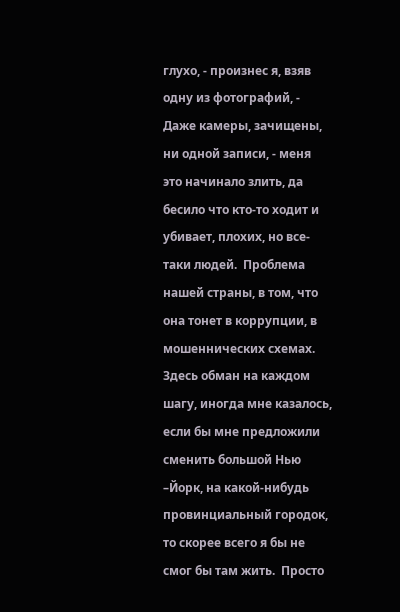глухо, - произнес я, взяв одну из фотографий, - Даже камеры, зачищены, ни одной записи, - меня это начинало злить, да бесило что кто-то ходит и убивает, плохих, но все-таки людей.  Проблема нашей страны, в том, что она тонет в коррупции, в мошеннических схемах.  Здесь обман на каждом шагу, иногда мне казалось, если бы мне предложили сменить большой Нью –Йорк, на какой-нибудь   провинциальный городок, то скорее всего я бы не смог бы там жить.  Просто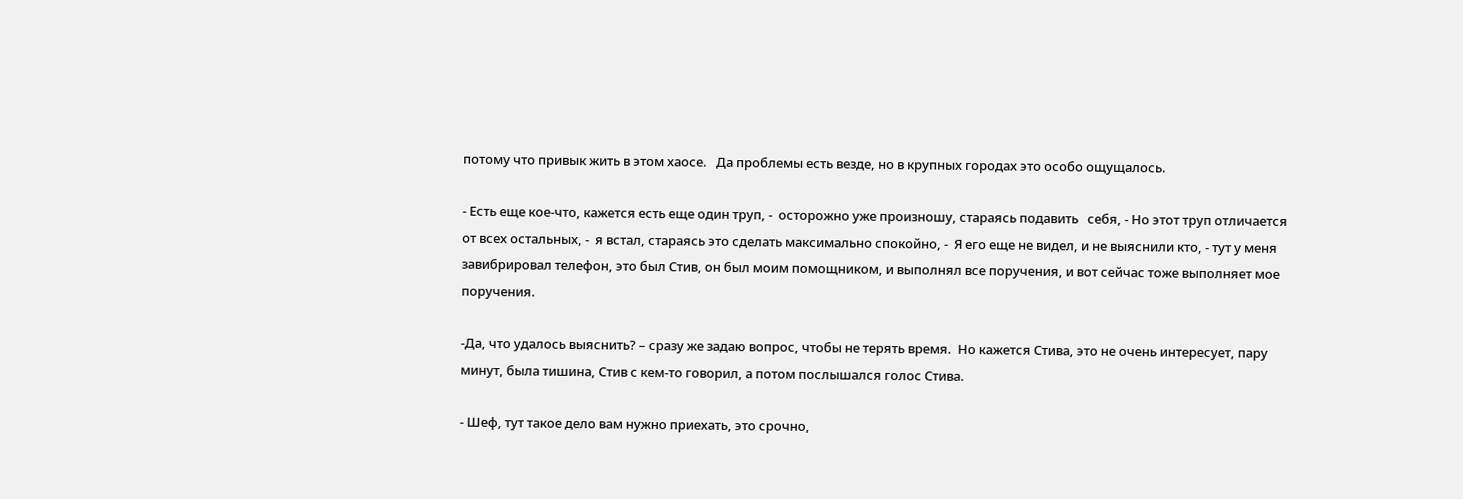потому что привык жить в этом хаосе.   Да проблемы есть везде, но в крупных городах это особо ощущалось.

- Есть еще кое-что, кажется есть еще один труп, -  осторожно уже произношу, стараясь подавить   себя, - Но этот труп отличается от всех остальных, -  я встал, стараясь это сделать максимально спокойно, -  Я его еще не видел, и не выяснили кто, - тут у меня завибрировал телефон, это был Стив, он был моим помощником, и выполнял все поручения, и вот сейчас тоже выполняет мое поручения.

-Да, что удалось выяснить? – сразу же задаю вопрос, чтобы не терять время.  Но кажется Стива, это не очень интересует, пару минут, была тишина, Стив с кем-то говорил, а потом послышался голос Стива.

- Шеф, тут такое дело вам нужно приехать, это срочно,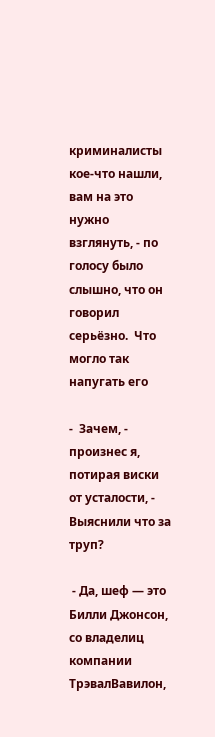криминалисты кое-что нашли, вам на это нужно взглянуть, - по голосу было слышно, что он говорил серьёзно.  Что могло так напугать его

-  Зачем, - произнес я, потирая виски от усталости, - Выяснили что за труп?

 - Да, шеф — это Билли Джонсон, со владелиц компании ТрэвалВавилон,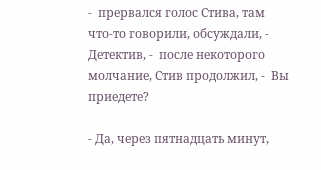-  прервался голос Стива, там что-то говорили, обсуждали, -  Детектив, -  после некоторого молчание, Стив продолжил, -  Вы приедете?

- Да, через пятнадцать минут,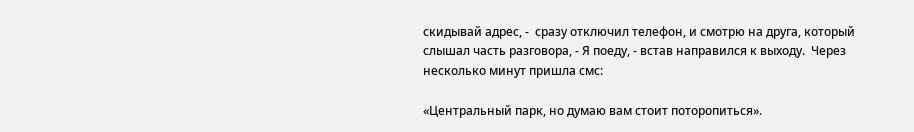скидывай адрес, -  сразу отключил телефон, и смотрю на друга, который слышал часть разговора, - Я поеду, - встав направился к выходу.  Через несколько минут пришла смс:

«Центральный парк, но думаю вам стоит поторопиться».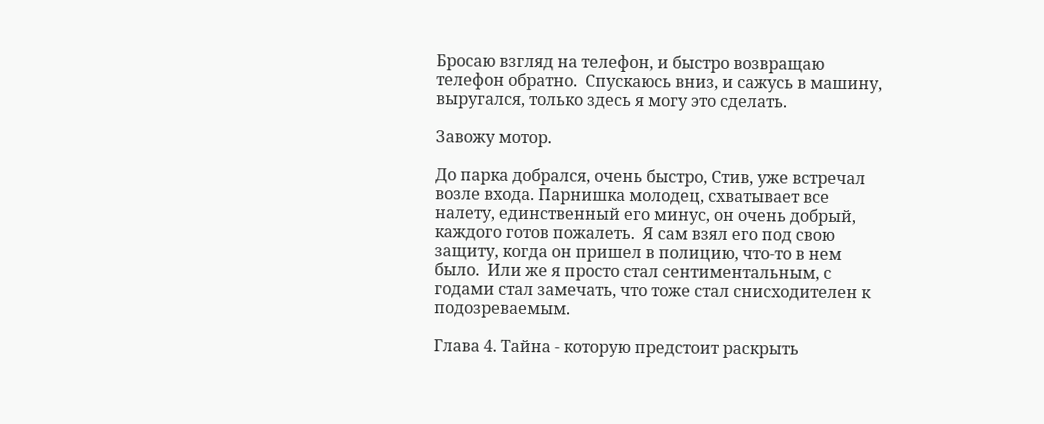Бросаю взгляд на телефон, и быстро возвращаю телефон обратно.  Спускаюсь вниз, и сажусь в машину, выругался, только здесь я могу это сделать.

Завожу мотор.

До парка добрался, очень быстро, Стив, уже встречал возле входа. Парнишка молодец, схватывает все налету, единственный его минус, он очень добрый, каждого готов пожалеть.  Я сам взял его под свою защиту, когда он пришел в полицию, что-то в нем было.  Или же я просто стал сентиментальным, с годами стал замечать, что тоже стал снисходителен к подозреваемым.

Глава 4. Тайна - которую предстоит раскрыть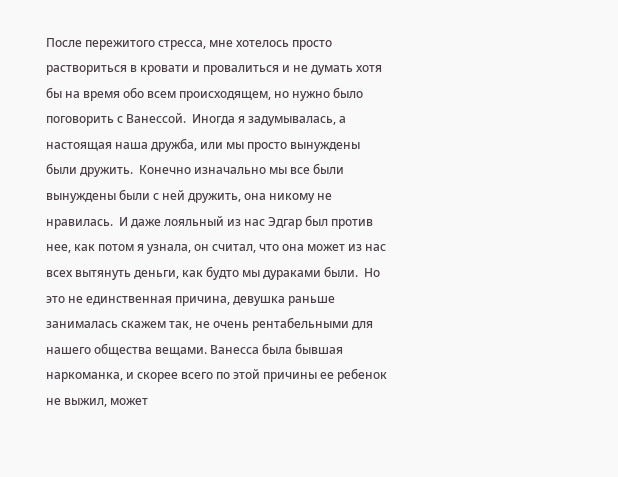После пережитого стресса, мне хотелось просто раствориться в кровати и провалиться и не думать хотя бы на время обо всем происходящем, но нужно было поговорить с Ванессой.  Иногда я задумывалась, а настоящая наша дружба, или мы просто вынуждены были дружить.  Конечно изначально мы все были вынуждены были с ней дружить, она никому не нравилась.  И даже лояльный из нас Эдгар был против нее, как потом я узнала, он считал, что она может из нас всех вытянуть деньги, как будто мы дураками были.  Но это не единственная причина, девушка раньше занималась скажем так, не очень рентабельными для нашего общества вещами. Ванесса была бывшая наркоманка, и скорее всего по этой причины ее ребенок не выжил, может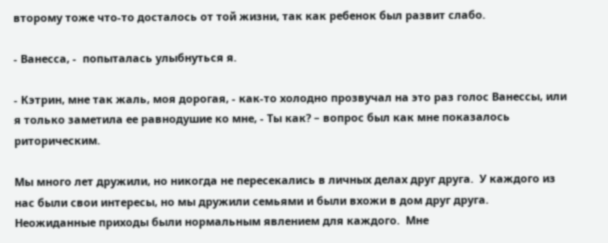второму тоже что-то досталось от той жизни, так как ребенок был развит слабо.

- Ванесса, -  попыталась улыбнуться я.

- Кэтрин, мне так жаль, моя дорогая, - как-то холодно прозвучал на это раз голос Ванессы, или я только заметила ее равнодушие ко мне, - Ты как? – вопрос был как мне показалось риторическим.

Мы много лет дружили, но никогда не пересекались в личных делах друг друга.  У каждого из нас были свои интересы, но мы дружили семьями и были вхожи в дом друг друга. Неожиданные приходы были нормальным явлением для каждого.  Мне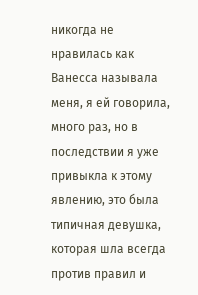никогда не нравилась как Ванесса называла меня, я ей говорила, много раз, но в последствии я уже привыкла к этому явлению, это была типичная девушка, которая шла всегда против правил и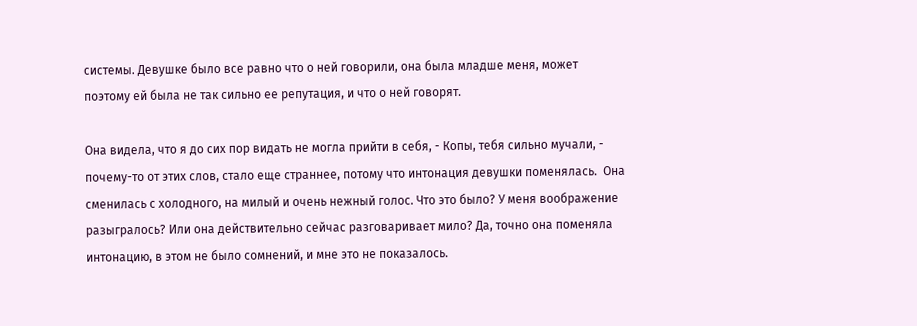системы. Девушке было все равно что о ней говорили, она была младше меня, может поэтому ей была не так сильно ее репутация, и что о ней говорят.

Она видела, что я до сих пор видать не могла прийти в себя, - Копы, тебя сильно мучали, - почему-то от этих слов, стало еще страннее, потому что интонация девушки поменялась.  Она сменилась с холодного, на милый и очень нежный голос. Что это было? У меня воображение разыгралось? Или она действительно сейчас разговаривает мило? Да, точно она поменяла интонацию, в этом не было сомнений, и мне это не показалось.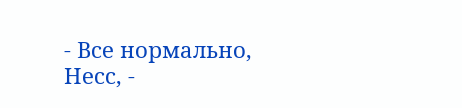- Все нормально, Несс, -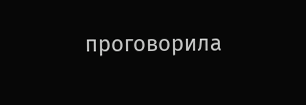проговорила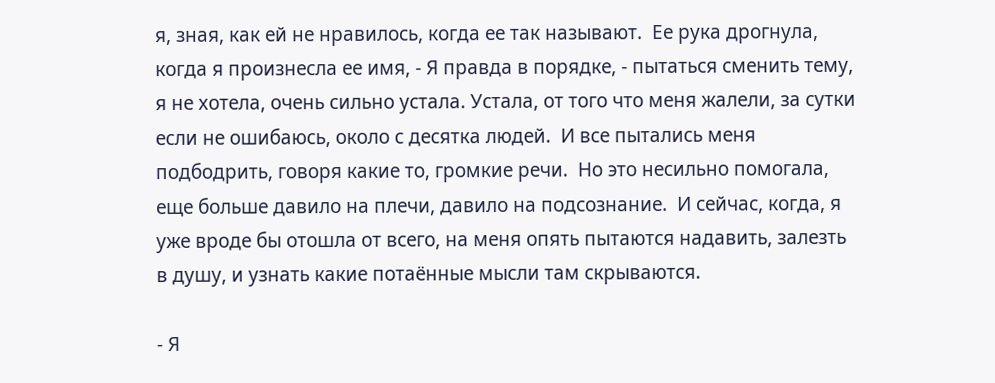я, зная, как ей не нравилось, когда ее так называют.  Ее рука дрогнула, когда я произнесла ее имя, - Я правда в порядке, - пытаться сменить тему, я не хотела, очень сильно устала. Устала, от того что меня жалели, за сутки если не ошибаюсь, около с десятка людей.  И все пытались меня подбодрить, говоря какие то, громкие речи.  Но это несильно помогала, еще больше давило на плечи, давило на подсознание.  И сейчас, когда, я  уже вроде бы отошла от всего, на меня опять пытаются надавить, залезть в душу, и узнать какие потаённые мысли там скрываются.

- Я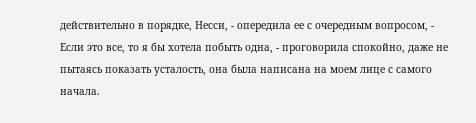действительно в порядке, Несси, - опередила ее с очередным вопросом, - Если это все, то я бы хотела побыть одна, - проговорила спокойно, даже не пытаясь показать усталость, она была написана на моем лице с самого начала.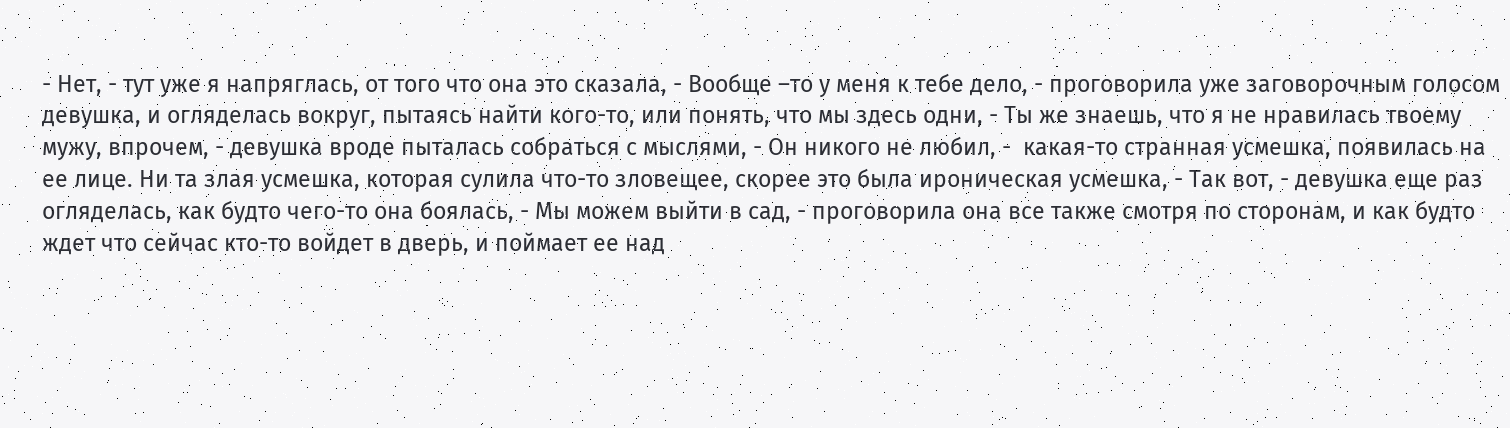- Нет, - тут уже я напряглась, от того что она это сказала, - Вообще –то у меня к тебе дело, - проговорила уже заговорочным голосом девушка, и огляделась вокруг, пытаясь найти кого-то, или понять, что мы здесь одни, - Ты же знаешь, что я не нравилась твоему мужу, впрочем, - девушка вроде пыталась собраться с мыслями, - Он никого не любил, -  какая-то странная усмешка, появилась на ее лице. Ни та злая усмешка, которая сулила что-то зловещее, скорее это была ироническая усмешка, - Так вот, - девушка еще раз огляделась, как будто чего-то она боялась, - Мы можем выйти в сад, - проговорила она все также смотря по сторонам, и как будто ждет что сейчас кто-то войдет в дверь, и поймает ее над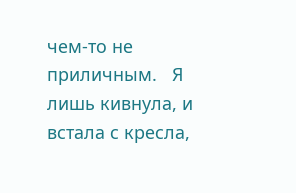чем-то не приличным.   Я лишь кивнула, и встала с кресла,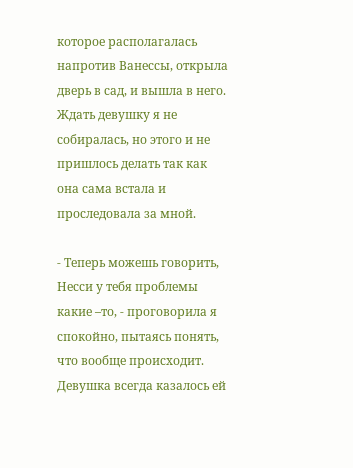которое располагалась напротив Ванессы, открыла дверь в сад, и вышла в него.  Ждать девушку я не собиралась, но этого и не пришлось делать так как она сама встала и проследовала за мной.

- Теперь можешь говорить, Несси у тебя проблемы какие –то, - проговорила я спокойно, пытаясь понять, что вообще происходит.  Девушка всегда казалось ей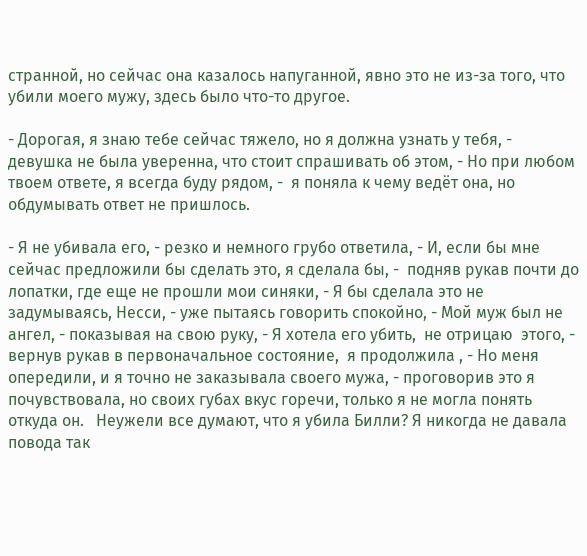странной, но сейчас она казалось напуганной, явно это не из-за того, что убили моего мужу, здесь было что-то другое.

- Дорогая, я знаю тебе сейчас тяжело, но я должна узнать у тебя, - девушка не была уверенна, что стоит спрашивать об этом, - Но при любом твоем ответе, я всегда буду рядом, -  я поняла к чему ведёт она, но обдумывать ответ не пришлось.

- Я не убивала его, - резко и немного грубо ответила, - И, если бы мне сейчас предложили бы сделать это, я сделала бы, -  подняв рукав почти до лопатки, где еще не прошли мои синяки, - Я бы сделала это не задумываясь, Несси, - уже пытаясь говорить спокойно, - Мой муж был не ангел, - показывая на свою руку, - Я хотела его убить,  не отрицаю  этого, - вернув рукав в первоначальное состояние,  я продолжила , - Но меня опередили, и я точно не заказывала своего мужа, - проговорив это я почувствовала, но своих губах вкус горечи, только я не могла понять откуда он.   Неужели все думают, что я убила Билли? Я никогда не давала повода так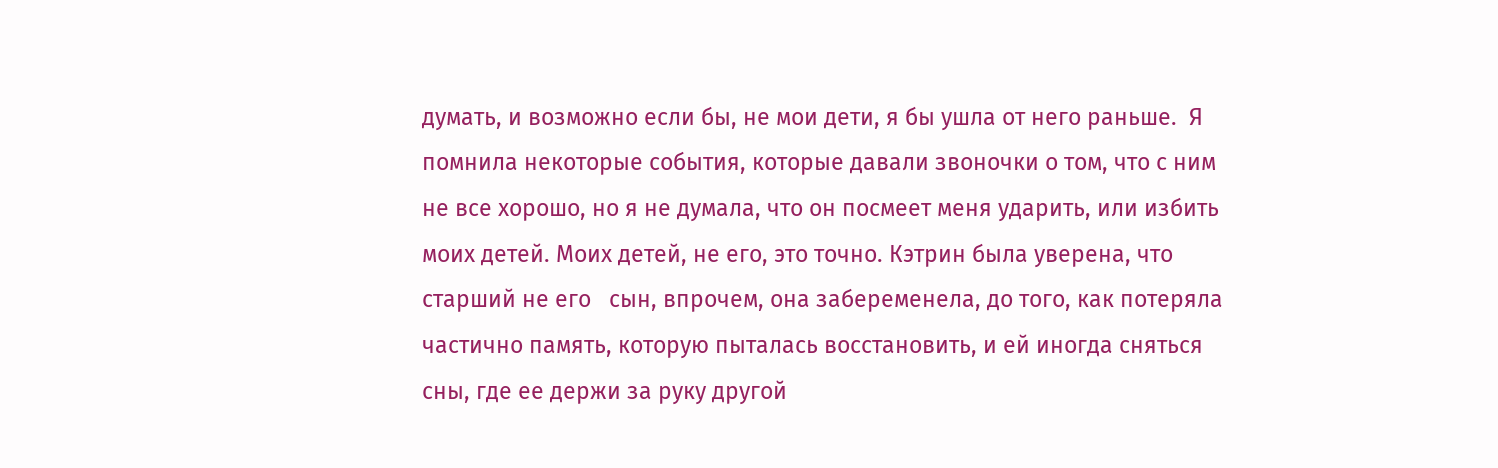думать, и возможно если бы, не мои дети, я бы ушла от него раньше.  Я помнила некоторые события, которые давали звоночки о том, что с ним не все хорошо, но я не думала, что он посмеет меня ударить, или избить моих детей. Моих детей, не его, это точно. Кэтрин была уверена, что старший не его   сын, впрочем, она забеременела, до того, как потеряла частично память, которую пыталась восстановить, и ей иногда сняться сны, где ее держи за руку другой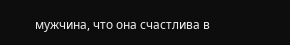мужчина, что она счастлива в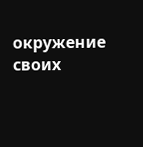окружение своих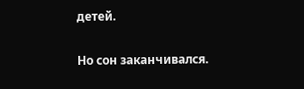детей.

Но сон заканчивался.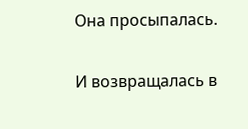Она просыпалась.

И возвращалась в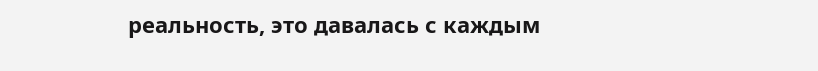реальность, это давалась с каждым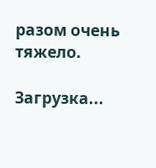разом очень тяжело.

Загрузка...